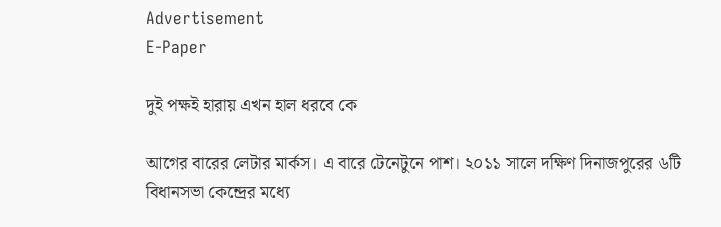Advertisement
E-Paper

দুই পক্ষই হারায় এখন হাল ধরবে কে

আগের বারের লেটার মার্কস। এ বারে টেনেটুনে পাশ। ২০১১ সালে দক্ষিণ দিনাজপুরের ৬টি বিধানসভা কেন্দ্রের মধ্যে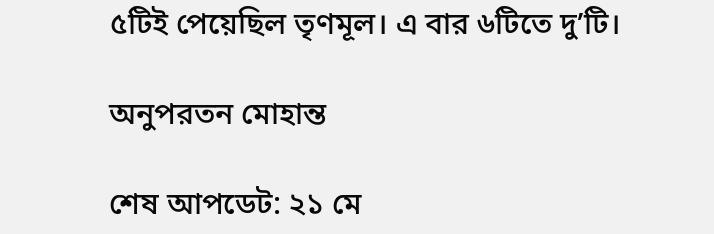৫টিই পেয়েছিল তৃণমূল। এ বার ৬টিতে দু’টি।

অনুপরতন মোহান্ত

শেষ আপডেট: ২১ মে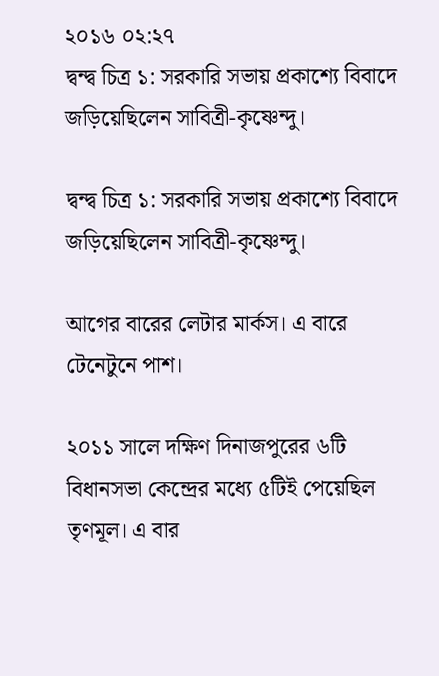২০১৬ ০২:২৭
দ্বন্দ্ব চিত্র ১: সরকারি সভায় প্রকাশ্যে বিবাদে জড়িয়েছিলেন সাবিত্রী-কৃষ্ণেন্দু।

দ্বন্দ্ব চিত্র ১: সরকারি সভায় প্রকাশ্যে বিবাদে জড়িয়েছিলেন সাবিত্রী-কৃষ্ণেন্দু।

আগের বারের লেটার মার্কস। এ বারে টেনেটুনে পাশ।

২০১১ সালে দক্ষিণ দিনাজপুরের ৬টি বিধানসভা কেন্দ্রের মধ্যে ৫টিই পেয়েছিল তৃণমূল। এ বার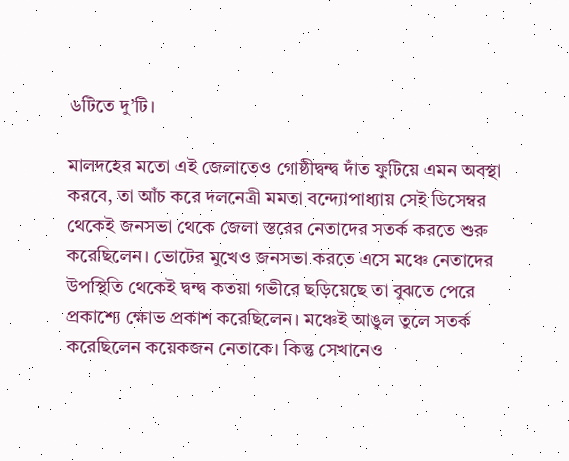৬টিতে দু’টি।

মালদহের মতো এই জেলাতেও গোষ্ঠীদ্বন্দ্ব দাঁত ফুটিয়ে এমন অবস্থা করবে, তা আঁচ করে দলনেত্রী মমতা বন্দ্যোপাধ্যায় সেই ডিসেম্বর থেকেই জনসভা থেকে জেলা স্তরের নেতাদের সতর্ক করতে শুরু করেছিলেন। ভোটের মুখেও জনসভা করতে এসে মঞ্চে নেতাদের উপস্থিতি থেকেই দ্বন্দ্ব কতয়া গভীরে ছড়িয়েছে তা বুঝতে পেরে প্রকাশ্যে ক্ষোভ প্রকাশ করেছিলেন। মঞ্চেই আঙুল তুলে সতর্ক করেছিলেন কয়েকজন নেতাকে। কিন্তু সেখানেও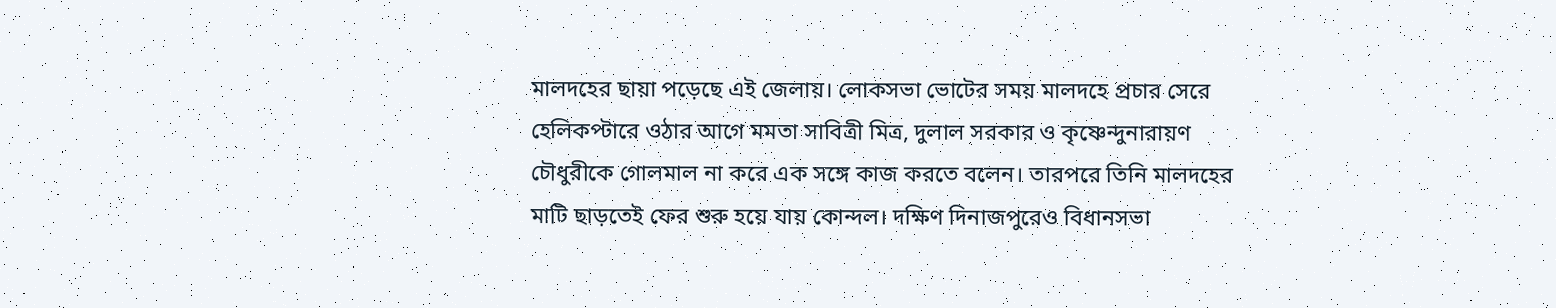মালদহের ছায়া পড়েছে এই জেলায়। লোকসভা ভোটের সময় মালদহে প্রচার সেরে হেলিকপ্টারে ওঠার আগে মমতা সাবিত্রী মিত্র, দুলাল সরকার ও কৃষ্ণেন্দুনারায়ণ চৌধুরীকে গোলমাল না করে এক সঙ্গে কাজ করতে বলেন। তারপরে তিনি মালদহের মাটি ছাড়তেই ফের শুরু হয়ে যায় কোন্দল। দক্ষিণ দিনাজপুরেও বিধানসভা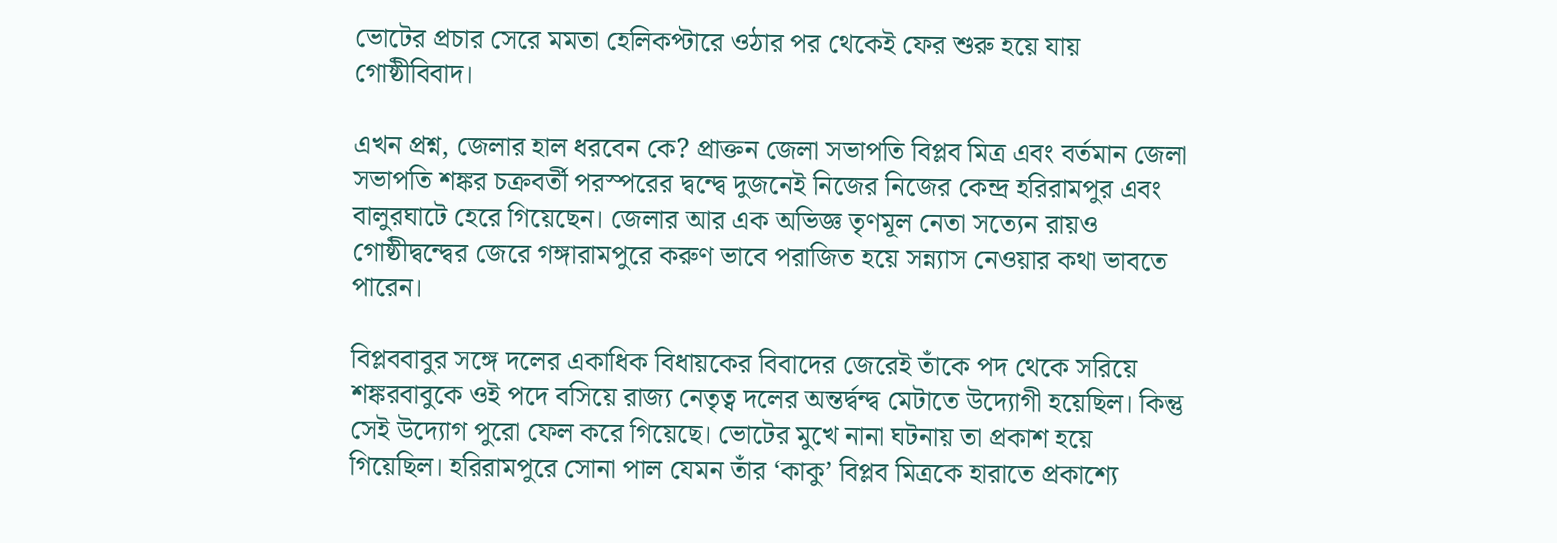ভোটের প্রচার সেরে মমতা হেলিকপ্টারে ওঠার পর থেকেই ফের শুরু হয়ে যায় গোষ্ঠীবিবাদ।

এখন প্রশ্ন, জেলার হাল ধরবেন কে? প্রাক্তন জেলা সভাপতি বিপ্লব মিত্র এবং বর্তমান জেলা সভাপতি শঙ্কর চক্রবর্তী পরস্পরের দ্বন্দ্বে দুজনেই নিজের নিজের কেন্দ্র হরিরামপুর এবং বালুরঘাটে হেরে গিয়েছেন। জেলার আর এক অভিজ্ঞ তৃণমূল নেতা সত্যেন রায়ও গোষ্ঠীদ্বন্দ্বের জেরে গঙ্গারামপুরে করুণ ভাবে পরাজিত হয়ে সন্ন্যাস নেওয়ার কথা ভাবতে পারেন।

বিপ্লববাবুর সঙ্গে দলের একাধিক বিধায়কের বিবাদের জেরেই তাঁকে পদ থেকে সরিয়ে শঙ্করবাবুকে ওই পদে বসিয়ে রাজ্য নেতৃত্ব দলের অন্তর্দ্বন্দ্ব মেটাতে উদ্যোগী হয়েছিল। কিন্তু সেই উদ্যোগ পুরো ফেল করে গিয়েছে। ভোটের মুখে নানা ঘটনায় তা প্রকাশ হয়ে গিয়েছিল। হরিরামপুরে সোনা পাল যেমন তাঁর ‘কাকু’ বিপ্লব মিত্রকে হারাতে প্রকাশ্যে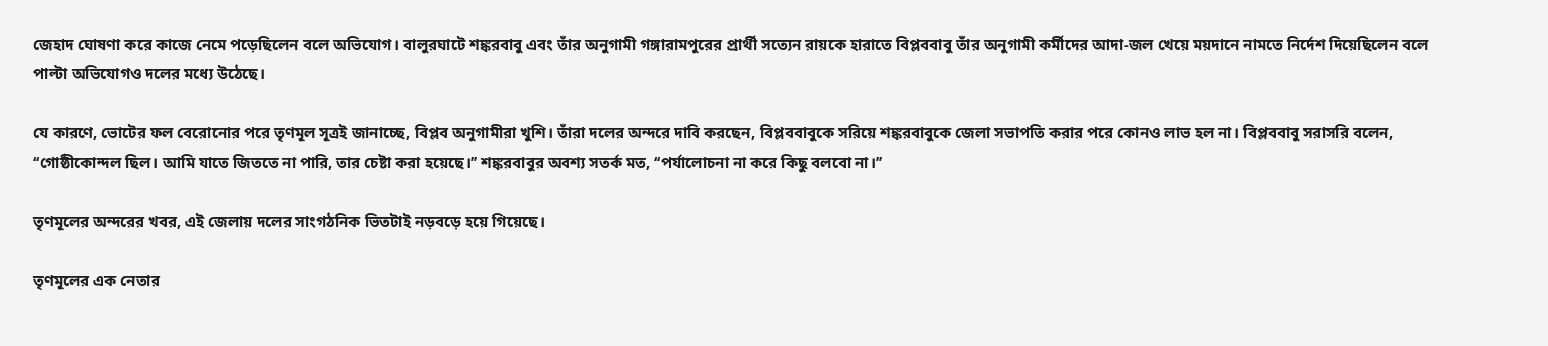জেহাদ ঘোষণা করে কাজে নেমে পড়েছিলেন বলে অভিযোগ। বালুরঘাটে শঙ্করবাবু এবং তাঁর অনুগামী গঙ্গারামপুরের প্রার্থী সত্যেন রায়কে হারাতে বিপ্লববাবু তাঁর অনুগামী কর্মীদের আদা-জল খেয়ে ময়দানে নামতে নির্দেশ দিয়েছিলেন বলে পাল্টা অভিযোগও দলের মধ্যে উঠেছে।

যে কারণে, ভোটের ফল বেরোনোর পরে তৃণমূল সূত্রই জানাচ্ছে, বিপ্লব অনুগামীরা খুশি। তাঁরা দলের অন্দরে দাবি করছেন, বিপ্লববাবুকে সরিয়ে শঙ্করবাবুকে জেলা সভাপতি করার পরে কোনও লাভ হল না। বিপ্লববাবু সরাসরি বলেন, ‘‘গোষ্ঠীকোন্দল ছিল। আমি যাতে জিততে না পারি, তার চেষ্টা করা হয়েছে।’’ শঙ্করবাবুর অবশ্য সতর্ক মত, ‘‘পর্যালোচনা না করে কিছু বলবো না।’’

তৃণমূলের অন্দরের খবর, এই জেলায় দলের সাংগঠনিক ভিতটাই নড়বড়ে হয়ে গিয়েছে।

তৃণমূলের এক নেতার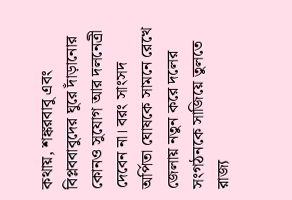কথায়, শঙ্করবাবু এবং বিপ্লববাবুদের ঘুরে দাঁড়ানোর কোনও সুযোগ আর দলনেত্রী দেবেন না। বরং সাংসদ অর্পিতা ঘোষকে সামনে রেখে জেলায় নতুন করে দলের সংগঠনকে সাজিয়ে তুলতে রাজ্য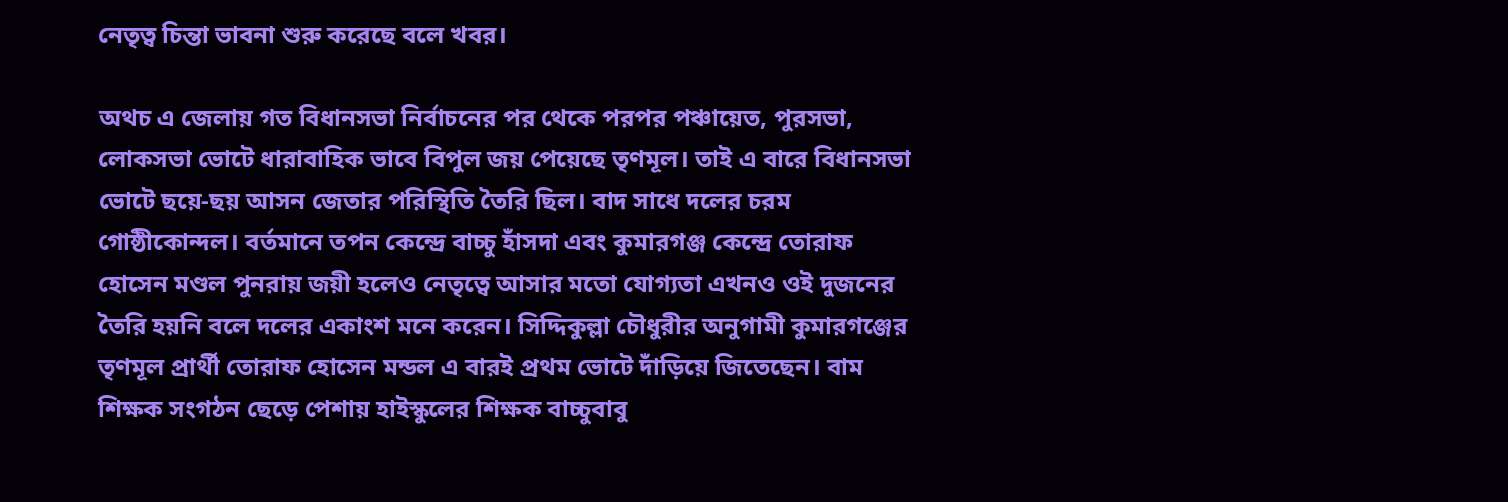নেতৃত্ব চিন্তা ভাবনা শুরু করেছে বলে খবর।

অথচ এ জেলায় গত বিধানসভা নির্বাচনের পর থেকে পরপর পঞ্চায়েত, পুরসভা, লোকসভা ভোটে ধারাবাহিক ভাবে বিপুল জয় পেয়েছে তৃণমূল। তাই এ বারে বিধানসভা ভোটে ছয়ে-ছয় আসন জেতার পরিস্থিতি তৈরি ছিল। বাদ সাধে দলের চরম গোষ্ঠীকোন্দল। বর্তমানে তপন কেন্দ্রে বাচ্চু হাঁসদা এবং কুমারগঞ্জ কেন্দ্রে তোরাফ হোসেন মণ্ডল পুনরায় জয়ী হলেও নেতৃত্বে আসার মতো যোগ্যতা এখনও ওই দুজনের তৈরি হয়নি বলে দলের একাংশ মনে করেন। সিদ্দিকুল্লা চৌধুরীর অনুগামী কুমারগঞ্জের তৃণমূল প্রার্থী তোরাফ হোসেন মন্ডল এ বারই প্রথম ভোটে দাঁড়িয়ে জিতেছেন। বাম শিক্ষক সংগঠন ছেড়ে পেশায় হাইস্কুলের শিক্ষক বাচ্চুবাবু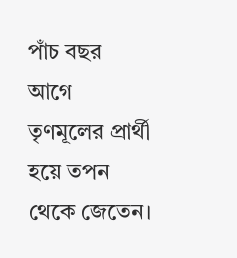পাঁচ বছর আগে তৃণমূলের প্রার্থী হয়ে তপন থেকে জেতেন।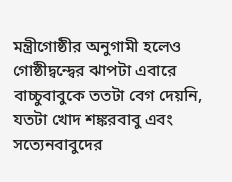মন্ত্রীগোষ্ঠীর অনুগামী হলেও গোষ্ঠীদ্বন্দ্বের ঝাপটা এবারে বাচ্চুবাবুকে ততটা বেগ দেয়নি, যতটা খোদ শঙ্করবাবু এবং সত্যেনবাবুদের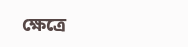ক্ষেত্রে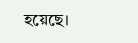হয়েছে।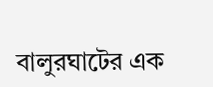বালুরঘাটের এক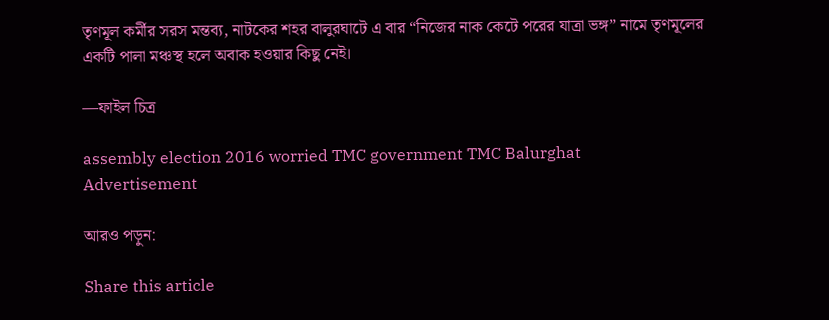তৃণমূল কর্মীর সরস মন্তব্য, নাটকের শহর বালুরঘাটে এ বার “নিজের নাক কেটে পরের যাত্রা ভঙ্গ” নামে তৃণমূলের একটি পালা মঞ্চস্থ হলে অবাক হওয়ার কিছু নেই।

—ফাইল চিত্র

assembly election 2016 worried TMC government TMC Balurghat
Advertisement

আরও পড়ুন:

Share this article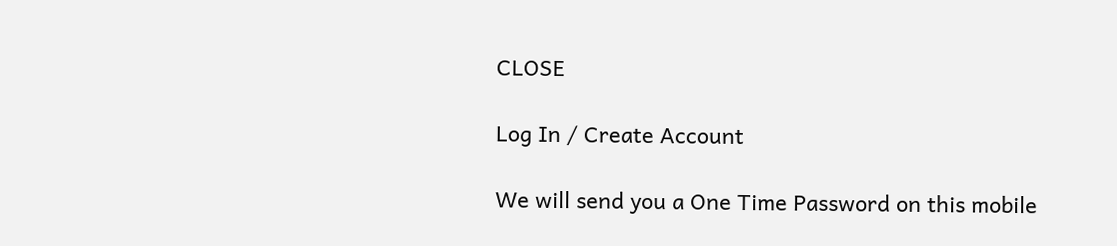CLOSE

Log In / Create Account

We will send you a One Time Password on this mobile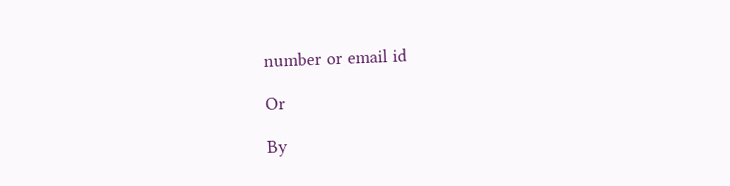number or email id

Or

By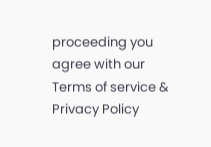proceeding you agree with our Terms of service & Privacy Policy